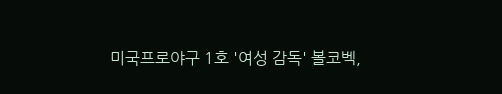미국프로야구 1호 '여성 감독' 볼코벡,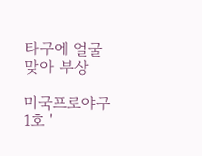타구에 얼굴 맞아 부상

미국프로야구 1호 '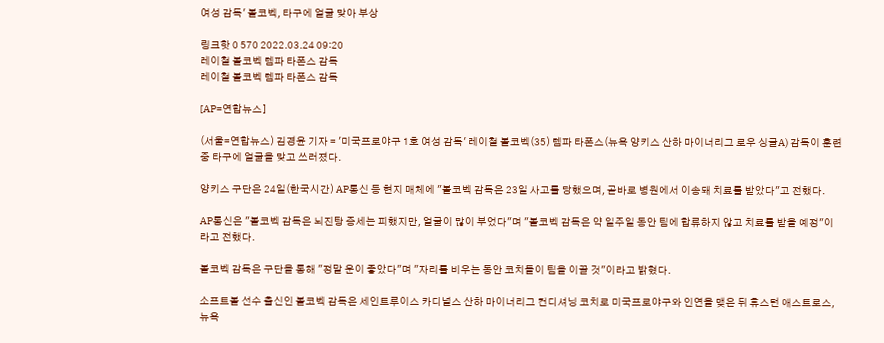여성 감독' 볼코벡, 타구에 얼굴 맞아 부상

링크핫 0 570 2022.03.24 09:20
레이철 볼코벡 템파 타폰스 감독
레이철 볼코벡 템파 타폰스 감독

[AP=연합뉴스]

(서울=연합뉴스) 김경윤 기자 = '미국프로야구 1호 여성 감독' 레이철 볼코벡(35) 템파 타폰스(뉴욕 양키스 산하 마이너리그 로우 싱글A) 감독이 훈련 중 타구에 얼굴을 맞고 쓰러졌다.

양키스 구단은 24일(한국시간) AP통신 등 현지 매체에 "볼코벡 감독은 23일 사고를 당했으며, 곧바로 병원에서 이송돼 치료를 받았다"고 전했다.

AP통신은 "볼코벡 감독은 뇌진탕 증세는 피했지만, 얼굴이 많이 부었다"며 "볼코벡 감독은 약 일주일 동안 팀에 합류하지 않고 치료를 받을 예정"이라고 전했다.

볼코벡 감독은 구단을 통해 "정말 운이 좋았다"며 "자리를 비우는 동안 코치들이 팀을 이끌 것"이라고 밝혔다.

소프트볼 선수 출신인 볼코벡 감독은 세인트루이스 카디널스 산하 마이너리그 컨디셔닝 코치로 미국프로야구와 인연을 맺은 뒤 휴스턴 애스트로스, 뉴욕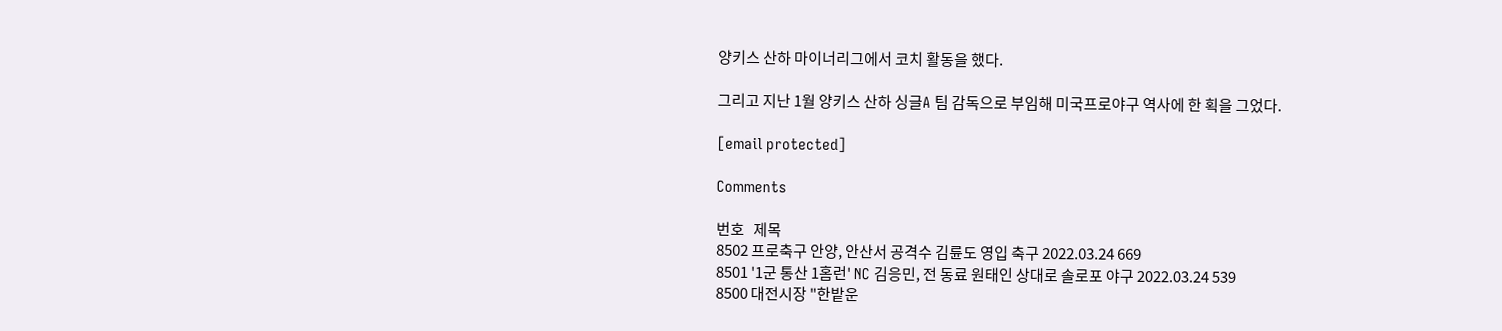양키스 산하 마이너리그에서 코치 활동을 했다.

그리고 지난 1월 양키스 산하 싱글A 팀 감독으로 부임해 미국프로야구 역사에 한 획을 그었다.

[email protected]

Comments

번호   제목
8502 프로축구 안양, 안산서 공격수 김륜도 영입 축구 2022.03.24 669
8501 '1군 통산 1홈런' NC 김응민, 전 동료 원태인 상대로 솔로포 야구 2022.03.24 539
8500 대전시장 "한밭운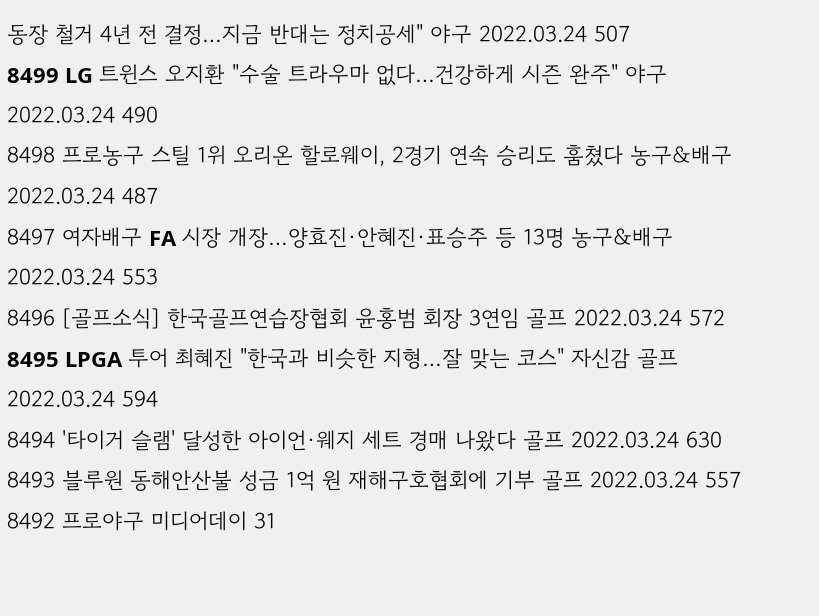동장 철거 4년 전 결정…지금 반대는 정치공세" 야구 2022.03.24 507
8499 LG 트윈스 오지환 "수술 트라우마 없다…건강하게 시즌 완주" 야구 2022.03.24 490
8498 프로농구 스틸 1위 오리온 할로웨이, 2경기 연속 승리도 훔쳤다 농구&배구 2022.03.24 487
8497 여자배구 FA 시장 개장…양효진·안혜진·표승주 등 13명 농구&배구 2022.03.24 553
8496 [골프소식] 한국골프연습장협회 윤홍범 회장 3연임 골프 2022.03.24 572
8495 LPGA 투어 최혜진 "한국과 비슷한 지형…잘 맞는 코스" 자신감 골프 2022.03.24 594
8494 '타이거 슬램' 달성한 아이언·웨지 세트 경매 나왔다 골프 2022.03.24 630
8493 블루원 동해안산불 성금 1억 원 재해구호협회에 기부 골프 2022.03.24 557
8492 프로야구 미디어데이 31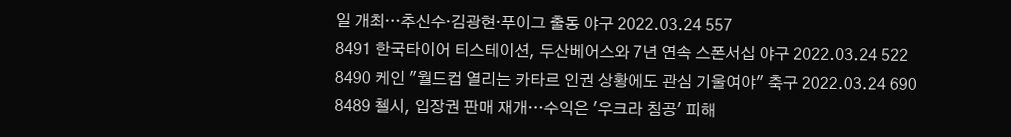일 개최…추신수·김광현·푸이그 출동 야구 2022.03.24 557
8491 한국타이어 티스테이션, 두산베어스와 7년 연속 스폰서십 야구 2022.03.24 522
8490 케인 "월드컵 열리는 카타르 인권 상황에도 관심 기울여야" 축구 2022.03.24 690
8489 첼시, 입장권 판매 재개…수익은 '우크라 침공' 피해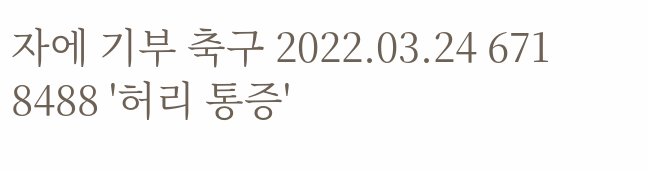자에 기부 축구 2022.03.24 671
8488 '허리 통증'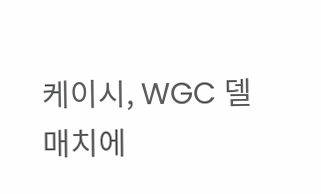케이시, WGC 델 매치에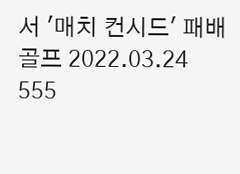서 '매치 컨시드' 패배 골프 2022.03.24 555